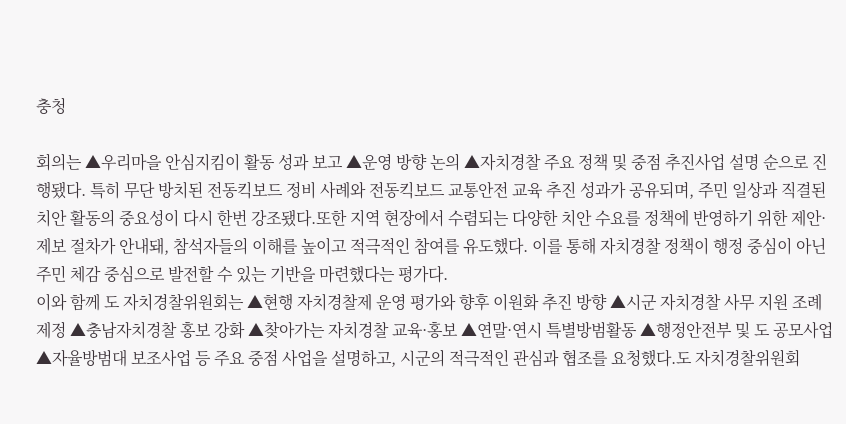충청

회의는 ▲우리마을 안심지킴이 활동 성과 보고 ▲운영 방향 논의 ▲자치경찰 주요 정책 및 중점 추진사업 설명 순으로 진행됐다. 특히 무단 방치된 전동킥보드 정비 사례와 전동킥보드 교통안전 교육 추진 성과가 공유되며, 주민 일상과 직결된 치안 활동의 중요성이 다시 한번 강조됐다.또한 지역 현장에서 수렴되는 다양한 치안 수요를 정책에 반영하기 위한 제안·제보 절차가 안내돼, 참석자들의 이해를 높이고 적극적인 참여를 유도했다. 이를 통해 자치경찰 정책이 행정 중심이 아닌 주민 체감 중심으로 발전할 수 있는 기반을 마련했다는 평가다.
이와 함께 도 자치경찰위원회는 ▲현행 자치경찰제 운영 평가와 향후 이원화 추진 방향 ▲시군 자치경찰 사무 지원 조례 제정 ▲충남자치경찰 홍보 강화 ▲찾아가는 자치경찰 교육·홍보 ▲연말·연시 특별방범활동 ▲행정안전부 및 도 공모사업 ▲자율방범대 보조사업 등 주요 중점 사업을 설명하고, 시군의 적극적인 관심과 협조를 요청했다.도 자치경찰위원회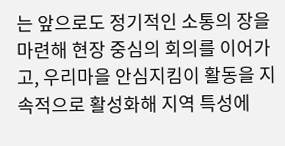는 앞으로도 정기적인 소통의 장을 마련해 현장 중심의 회의를 이어가고, 우리마을 안심지킴이 활동을 지속적으로 활성화해 지역 특성에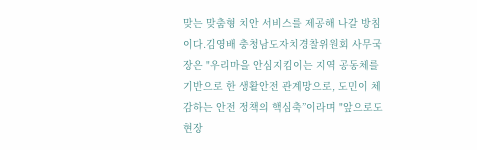맞는 맞춤형 치안 서비스를 제공해 나갈 방침이다.김영배 충청남도자치경찰위원회 사무국장은 "우리마을 안심지킴이는 지역 공동체를 기반으로 한 생활안전 관계망으로, 도민이 체감하는 안전 정책의 핵심축”이라며 "앞으로도 현장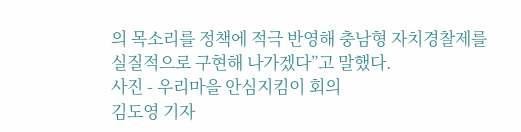의 목소리를 정책에 적극 반영해 충남형 자치경찰제를 실질적으로 구현해 나가겠다”고 말했다.
사진 - 우리마을 안심지킴이 회의
김도영 기자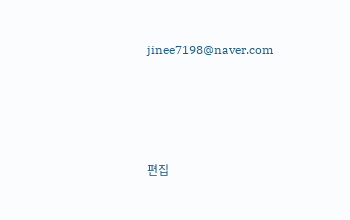jinee7198@naver.com






편집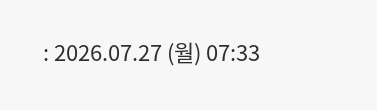: 2026.07.27 (월) 07:33